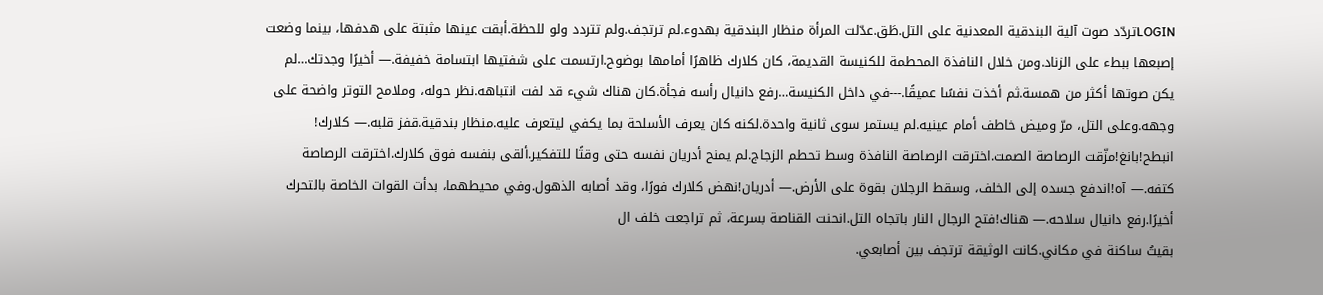LOGINتردّد صوت آلية البندقية المعدنية على التل.طَق.عدّلت المرأة منظار البندقية بهدوء.لم ترتجف.ولم تتردد ولو للحظة.أبقت عينها مثبتة على هدفها، بينما وضعت إصبعها ببطء على الزناد.ومن خلال النافذة المحطمة للكنيسة القديمة، كان كلارك ظاهرًا أمامها بوضوح.ارتسمت على شفتيها ابتسامة خفيفة.— أخيرًا وجدتك…لم يكن صوتها أكثر من همسة.ثم أخذت نفسًا عميقًا.---في داخل الكنيسة…رفع دانيال رأسه فجأة.كان هناك شيء قد لفت انتباهه.نظر حوله، وملامح التوتر واضحة على وجهه.وعلى التل، مرّ وميض خاطف أمام عينيه.لم يستمر سوى ثانية واحدة.لكنه كان يعرف الأسلحة بما يكفي ليتعرف عليه.منظار بندقية.قفز قلبه.— كلارك! انبطح!بانغ!مزّقت الرصاصة الصمت.اخترقت الرصاصة النافذة وسط تحطم الزجاج.لم يمنح أدريان نفسه حتى وقتًا للتفكير.ألقى بنفسه فوق كلارك.اخترقت الرصاصة كتفه.— آه!اندفع جسده إلى الخلف، وسقط الرجلان بقوة على الأرض.— أدريان!نهض كلارك فورًا، وقد أصابه الذهول.وفي محيطهما، بدأت القوات الخاصة بالتحرك أخيرًا.رفع دانيال سلاحه.— هناك!فتح الرجال النار باتجاه التل.انحنت القناصة بسرعة، ثم تراجعت خلف ال
بقيتُ ساكنة في مكاني.كانت الوثيقة ترتجف بين أصابعي.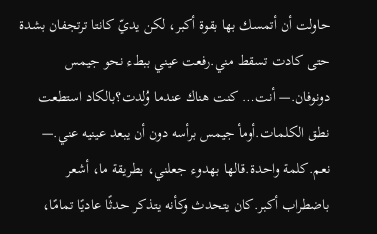حاولت أن أتمسك بها بقوة أكبر، لكن يديّ كانتا ترتجفان بشدة حتى كادت تسقط مني.رفعت عيني ببطء نحو جيمس دونوفان.— أنت… كنت هناك عندما وُلدت؟بالكاد استطعت نطق الكلمات.أومأ جيمس برأسه دون أن يبعد عينيه عني.— نعم.كلمة واحدة.قالها بهدوء جعلني، بطريقة ما، أشعر باضطراب أكبر.كان يتحدث وكأنه يتذكر حدثًا عاديًا تمامًا،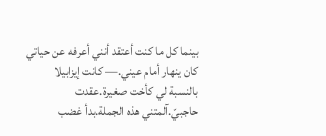بينما كل ما كنت أعتقد أنني أعرفه عن حياتي كان ينهار أمام عيني.— كانت إيزابيلا بالنسبة لي كأخت صغيرة.عقدت حاجبيّ.آلمتني هذه الجملة.بدأ غضب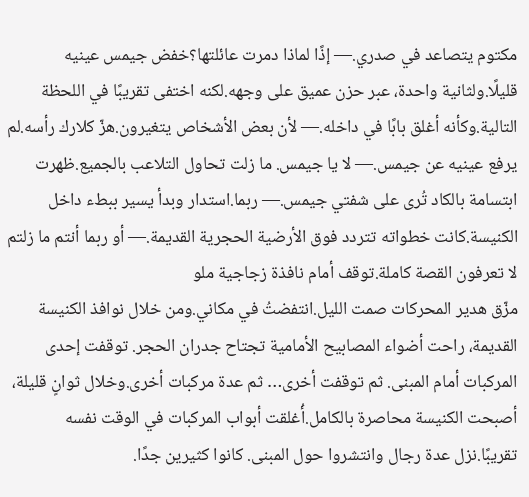مكتوم يتصاعد في صدري.— إذًا لماذا دمرت عائلتها؟خفض جيمس عينيه قليلًا.ولثانية واحدة، عبر حزن عميق على وجهه.لكنه اختفى تقريبًا في اللحظة التالية.وكأنه أغلق بابًا في داخله.— لأن بعض الأشخاص يتغيرون.هزّ كلارك رأسه.لم يرفع عينيه عن جيمس.— لا يا جيمس. ما زلت تحاول التلاعب بالجميع.ظهرت ابتسامة بالكاد تُرى على شفتي جيمس.— ربما.استدار وبدأ يسير ببطء داخل الكنيسة.كانت خطواته تتردد فوق الأرضية الحجرية القديمة.— أو ربما أنتم ما زلتم لا تعرفون القصة كاملة.توقف أمام نافذة زجاجية ملو
مزّق هدير المحركات صمت الليل.انتفضتُ في مكاني.ومن خلال نوافذ الكنيسة القديمة، راحت أضواء المصابيح الأمامية تجتاح جدران الحجر. توقفت إحدى المركبات أمام المبنى. ثم توقفت أخرى… ثم عدة مركبات أخرى.وخلال ثوانٍ قليلة، أصبحت الكنيسة محاصرة بالكامل.أُغلقت أبواب المركبات في الوقت نفسه تقريبًا.نزل عدة رجال وانتشروا حول المبنى. كانوا كثيرين جدًا.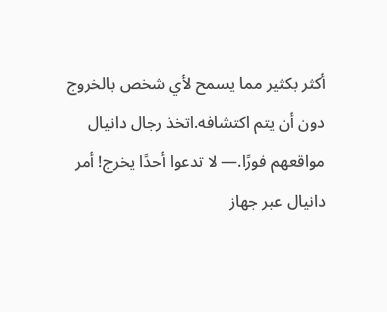أكثر بكثير مما يسمح لأي شخص بالخروج دون أن يتم اكتشافه.اتخذ رجال دانيال مواقعهم فورًا.— لا تدعوا أحدًا يخرج! أمر دانيال عبر جهاز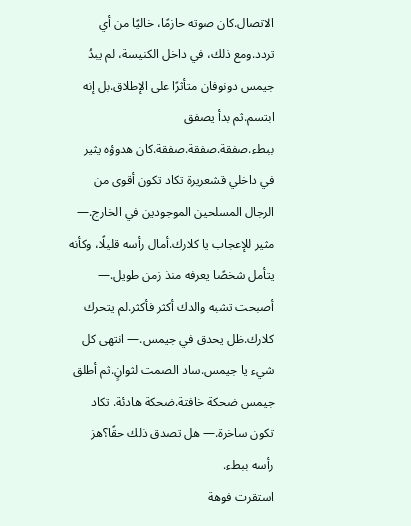الاتصال.كان صوته حازمًا، خاليًا من أي تردد.ومع ذلك، في داخل الكنيسة، لم يبدُ جيمس دونوفان متأثرًا على الإطلاق.بل إنه ابتسم.ثم بدأ يصفق ببطء.صفقة.صفقة.صفقة.كان هدوؤه يثير في داخلي قشعريرة تكاد تكون أقوى من الرجال المسلحين الموجودين في الخارج.— مثير للإعجاب يا كلارك.أمال رأسه قليلًا، وكأنه يتأمل شخصًا يعرفه منذ زمن طويل.— أصبحت تشبه والدك أكثر فأكثر.لم يتحرك كلارك.ظل يحدق في جيمس.— انتهى كل شيء يا جيمس.ساد الصمت لثوانٍ.ثم أطلق جيمس ضحكة خافتة.ضحكة هادئة. تكاد تكون ساخرة.— هل تصدق ذلك حقًا؟هز رأسه ببطء.
استقرت فوهة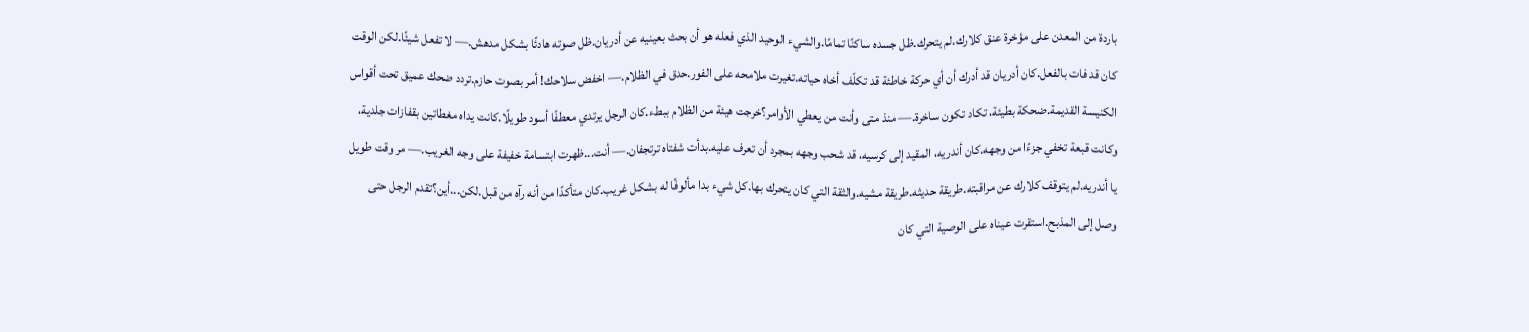باردة من المعدن على مؤخرة عنق كلارك.لم يتحرك.ظل جسده ساكنًا تمامًا.والشيء الوحيد الذي فعله هو أن بحث بعينيه عن أدريان.ظل صوته هادئًا بشكل مدهش.— لا تفعل شيئًا.لكن الوقت كان قد فات بالفعل.كان أدريان قد أدرك أن أي حركة خاطئة قد تكلّف أخاه حياته.تغيرت ملامحه على الفور.حدق في الظلام.— اخفض سلاحك! أمر بصوت حازم.تردد ضحك عميق تحت أقواس الكنيسة القديمة.ضحكة بطيئة، تكاد تكون ساخرة.— منذ متى وأنت من يعطي الأوامر؟خرجت هيئة من الظلام ببطء.كان الرجل يرتدي معطفًا أسود طويلًا.كانت يداه مغطاتين بقفازات جلدية، وكانت قبعة تخفي جزءًا من وجهه.كان أندريه، المقيد إلى كرسيه، قد شحب وجهه بمجرد أن تعرف عليه.بدأت شفتاه ترتجفان.— أنت...ظهرت ابتسامة خفيفة على وجه الغريب.— مر وقت طويل يا أندريه.لم يتوقف كلارك عن مراقبته.طريقة حديثه.طريقة مشيه.والثقة التي كان يتحرك بها.كل شيء بدا مألوفًا له بشكل غريب.كان متأكدًا من أنه رآه من قبل.لكن...أين؟تقدم الرجل حتى وصل إلى المذبح.استقرت عيناه على الوصية التي كان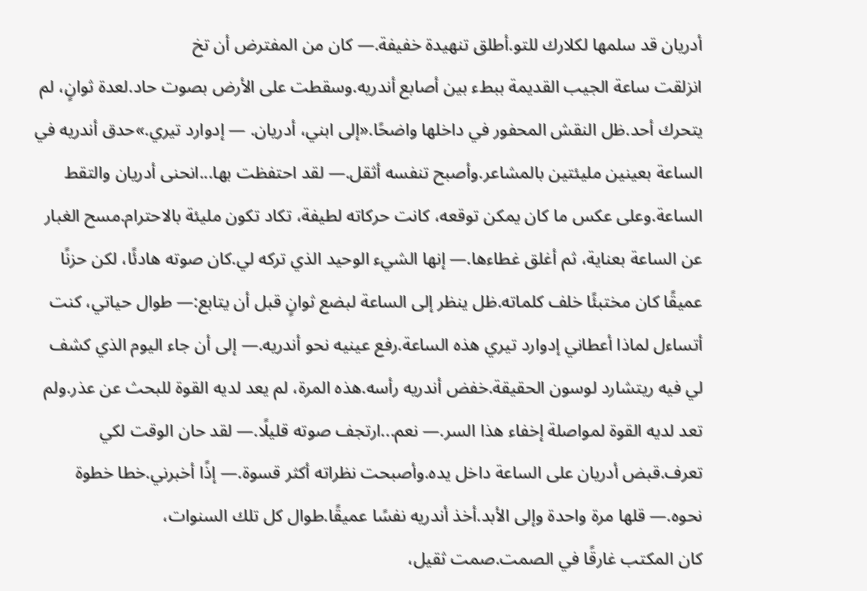أدريان قد سلمها لكلارك للتو.أطلق تنهيدة خفيفة.— كان من المفترض أن تخ
انزلقت ساعة الجيب القديمة ببطء بين أصابع أندريه.وسقطت على الأرض بصوت حاد.لعدة ثوانٍ، لم يتحرك أحد.ظل النقش المحفور في داخلها واضحًا.«إلى ابني، أدريان. — إدوارد تيري.»حدق أندريه في الساعة بعينين مليئتين بالمشاعر.وأصبح تنفسه أثقل.— لقد احتفظت بها...انحنى أدريان والتقط الساعة.وعلى عكس ما كان يمكن توقعه، كانت حركاته لطيفة، تكاد تكون مليئة بالاحترام.مسح الغبار عن الساعة بعناية، ثم أغلق غطاءها.— إنها الشيء الوحيد الذي تركه لي.كان صوته هادئًا، لكن حزنًا عميقًا كان مختبئًا خلف كلماته.ظل ينظر إلى الساعة لبضع ثوانٍ قبل أن يتابع:— طوال حياتي، كنت أتساءل لماذا أعطاني إدوارد تيري هذه الساعة.رفع عينيه نحو أندريه.— إلى أن جاء اليوم الذي كشف لي فيه ريتشارد لوسون الحقيقة.خفض أندريه رأسه.هذه المرة، لم يعد لديه القوة للبحث عن عذر.ولم تعد لديه القوة لمواصلة إخفاء هذا السر.— نعم...ارتجف صوته قليلًا.— لقد حان الوقت لكي تعرف.قبض أدريان على الساعة داخل يده.وأصبحت نظراته أكثر قسوة.— إذًا أخبرني.خطا خطوة نحوه.— قلها مرة واحدة وإلى الأبد.أخذ أندريه نفسًا عميقًا.طوال كل تلك السنوات،
كان المكتب غارقًا في الصمت.صمت ثقيل،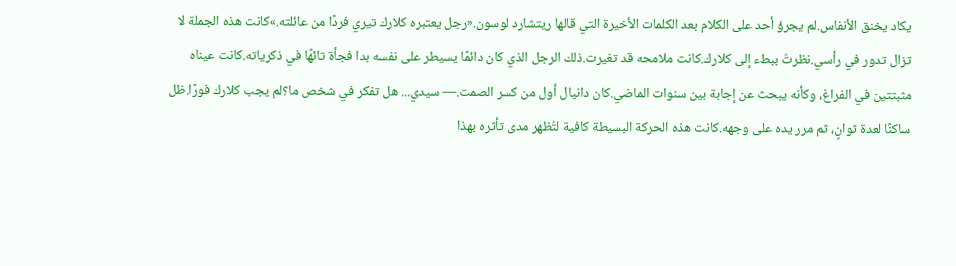يكاد يخنق الأنفاس.لم يجرؤ أحد على الكلام بعد الكلمات الأخيرة التي قالها ريتشارد لوسون.«رجل يعتبره كلارك تيري فردًا من عائلته.»كانت هذه الجملة لا تزال تدور في رأسي.نظرتُ ببطء إلى كلارك.كانت ملامحه قد تغيرت.ذلك الرجل الذي كان دائمًا يسيطر على نفسه بدا فجأة تائهًا في ذكرياته.كانت عيناه مثبتتين في الفراغ، وكأنه يبحث عن إجابة بين سنوات الماضي.كان دانيال أول من كسر الصمت.— سيدي... هل تفكر في شخص ما؟لم يجب كلارك فورًا.ظل ساكنًا لعدة ثوانٍ، ثم مرر يده على وجهه.كانت هذه الحركة البسيطة كافية لتُظهر مدى تأثره بهذا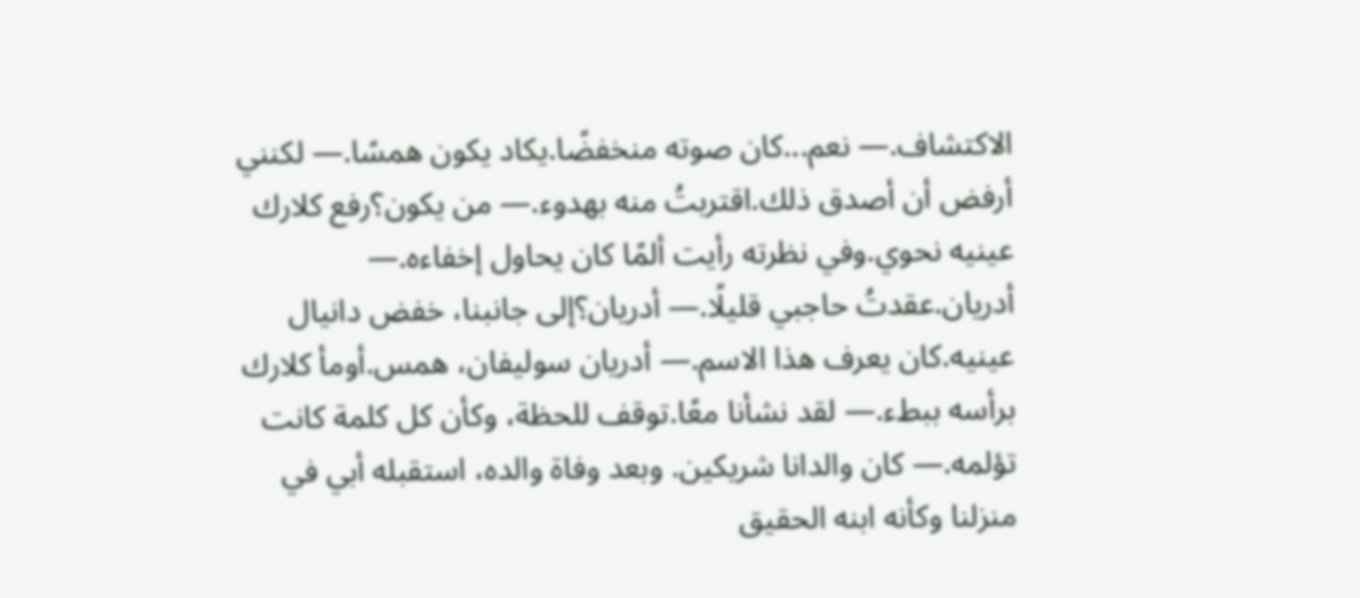الاكتشاف.— نعم...كان صوته منخفضًا.يكاد يكون همسًا.— لكنني أرفض أن أصدق ذلك.اقتربتُ منه بهدوء.— من يكون؟رفع كلارك عينيه نحوي.وفي نظرته رأيت ألمًا كان يحاول إخفاءه.— أدريان.عقدتُ حاجبي قليلًا.— أدريان؟إلى جانبنا، خفض دانيال عينيه.كان يعرف هذا الاسم.— أدريان سوليفان، همس.أومأ كلارك برأسه ببطء.— لقد نشأنا معًا.توقف للحظة، وكأن كل كلمة كانت تؤلمه.— كان والدانا شريكين. وبعد وفاة والده، استقبله أبي في منزلنا وكأنه ابنه الحقيق